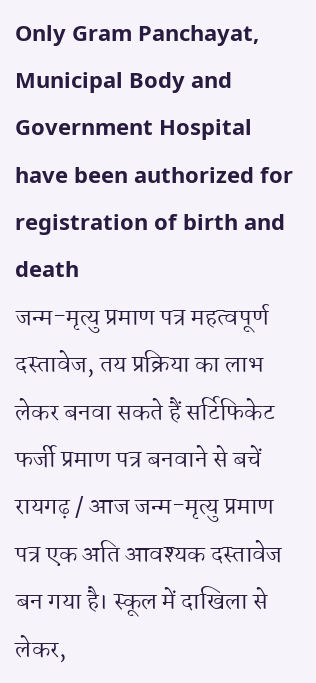Only Gram Panchayat, Municipal Body and Government Hospital have been authorized for registration of birth and death
जन्म-मृत्यु प्रमाण पत्र महत्वपूर्ण दस्तावेज, तय प्रक्रिया का लाभ लेकर बनवा सकते हैं सर्टिफिकेट
फर्जी प्रमाण पत्र बनवाने से बचें
रायगढ़ / आज जन्म-मृत्यु प्रमाण पत्र एक अति आवश्यक दस्तावेज बन गया है। स्कूल में दाखिला से लेकर,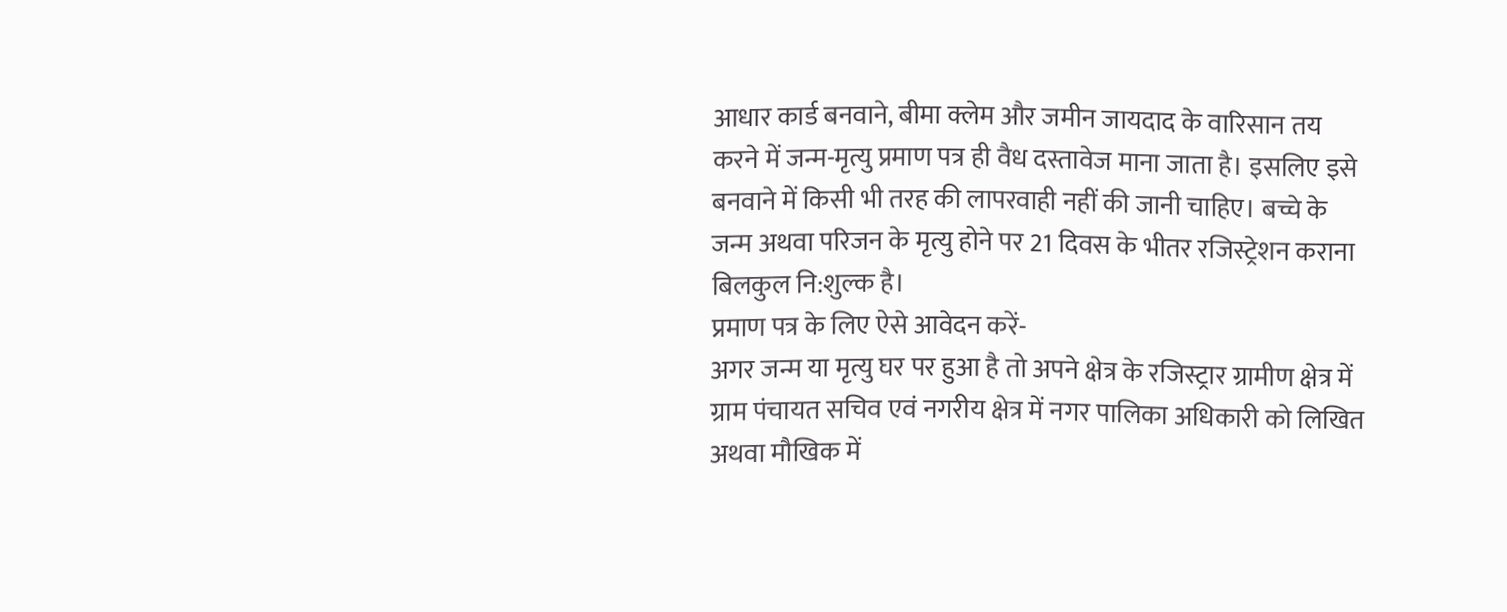आधार कार्ड बनवाने, बीमा क्लेम और जमीन जायदाद के वारिसान तय करने में जन्म-मृत्यु प्रमाण पत्र ही वैध दस्तावेज माना जाता है। इसलिए इसे बनवाने में किसी भी तरह की लापरवाही नहीं की जानी चाहिए। बच्चे के जन्म अथवा परिजन के मृत्यु होने पर 21 दिवस के भीतर रजिस्ट्रेशन कराना बिलकुल नि:शुल्क है।
प्रमाण पत्र के लिए ऐसे आवेदन करें-
अगर जन्म या मृत्यु घर पर हुआ है तो अपने क्षेत्र के रजिस्ट्रार ग्रामीण क्षेत्र में ग्राम पंचायत सचिव एवं नगरीय क्षेत्र में नगर पालिका अधिकारी को लिखित अथवा मौखिक में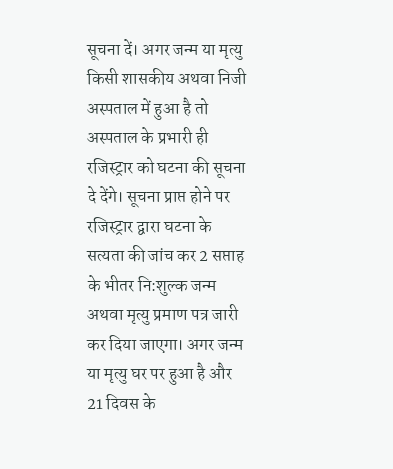सूचना दें। अगर जन्म या मृत्यु किसी शासकीय अथवा निजी अस्पताल में हुआ है तो अस्पताल के प्रभारी ही रजिस्ट्रार को घटना की सूचना दे देंगे। सूचना प्राप्त होने पर रजिस्ट्रार द्वारा घटना के सत्यता की जांच कर 2 सप्ताह के भीतर नि:शुल्क जन्म अथवा मृत्यु प्रमाण पत्र जारी कर दिया जाएगा। अगर जन्म या मृत्यु घर पर हुआ है और 21 दिवस के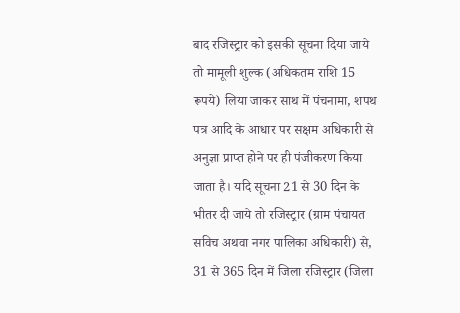बाद रजिस्ट्रार को इसकी सूचना दिया जाये तो मामूली शुल्क (अधिकतम राशि 15 रूपये) लिया जाकर साथ में पंचनामा, शपथ पत्र आदि के आधार पर सक्षम अधिकारी से अनुज्ञा प्राप्त होने पर ही पंजीकरण किया जाता है। यदि सूचना 21 से 30 दिन के भीतर दी जाये तो रजिस्ट्रार (ग्राम पंचायत सविच अथवा नगर पालिका अधिकारी) से, 31 से 365 दिन में जिला रजिस्ट्रार (जिला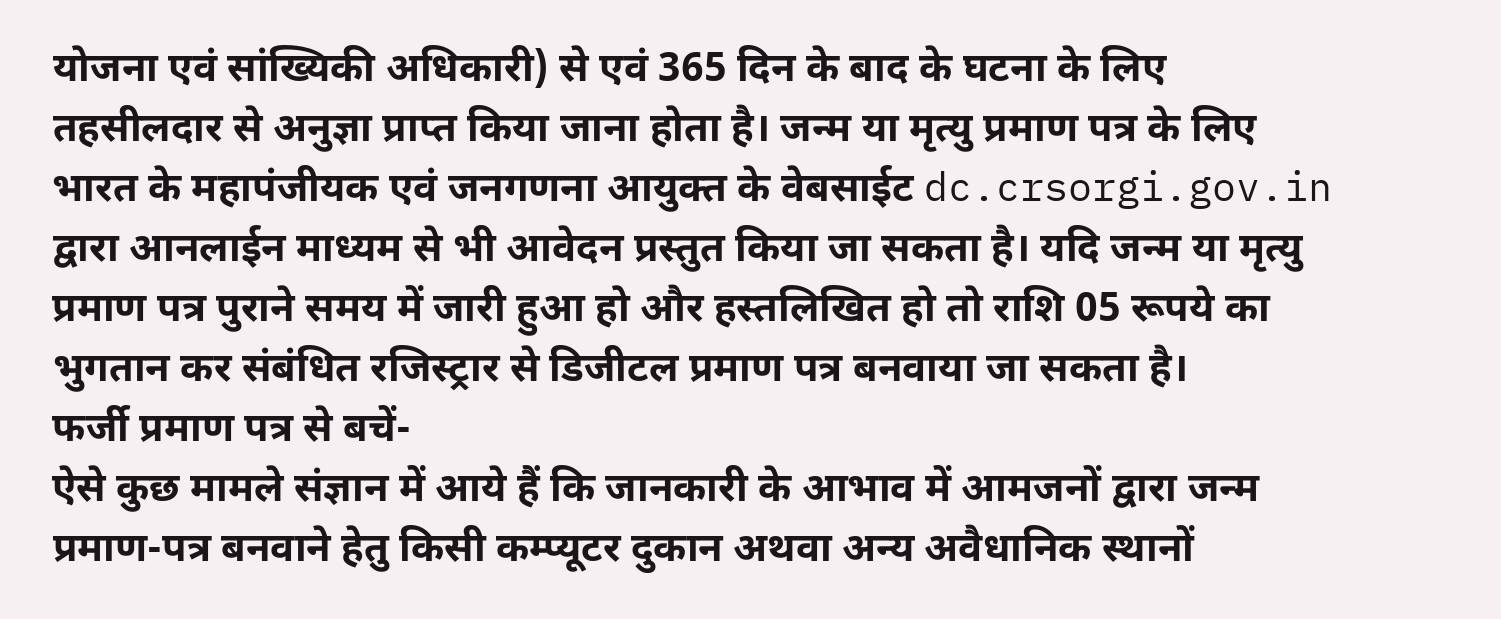योजना एवं सांख्यिकी अधिकारी) से एवं 365 दिन के बाद के घटना के लिए तहसीलदार से अनुज्ञा प्राप्त किया जाना होता है। जन्म या मृत्यु प्रमाण पत्र के लिए भारत के महापंजीयक एवं जनगणना आयुक्त के वेबसाईट dc.crsorgi.gov.in द्वारा आनलाईन माध्यम से भी आवेदन प्रस्तुत किया जा सकता है। यदि जन्म या मृत्यु प्रमाण पत्र पुराने समय में जारी हुआ हो और हस्तलिखित हो तो राशि 05 रूपये का भुगतान कर संबंधित रजिस्ट्रार से डिजीटल प्रमाण पत्र बनवाया जा सकता है।
फर्जी प्रमाण पत्र से बचें-
ऐसे कुछ मामले संज्ञान में आये हैं कि जानकारी के आभाव में आमजनों द्वारा जन्म प्रमाण-पत्र बनवाने हेतु किसी कम्प्यूटर दुकान अथवा अन्य अवैधानिक स्थानों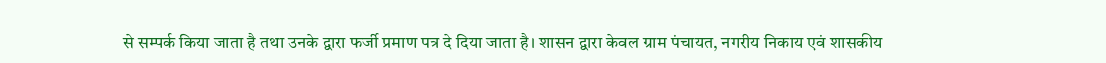से सम्पर्क किया जाता है तथा उनके द्वारा फर्जी प्रमाण पत्र दे दिया जाता है। शासन द्वारा केवल ग्राम पंचायत, नगरीय निकाय एवं शासकीय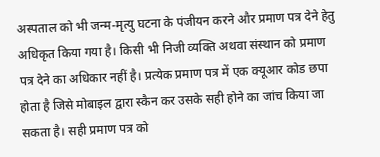अस्पताल को भी जन्म-मृत्यु घटना के पंजीयन करने और प्रमाण पत्र देने हेतु अधिकृत किया गया है। किसी भी निजी व्यक्ति अथवा संस्थान को प्रमाण पत्र देने का अधिकार नहीं है। प्रत्येक प्रमाण पत्र में एक क्यूआर कोड छपा होता है जिसे मोबाइल द्वारा स्कैन कर उसके सही होने का जांच किया जा सकता है। सही प्रमाण पत्र को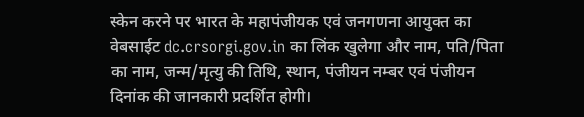स्केन करने पर भारत के महापंजीयक एवं जनगणना आयुक्त का वेबसाईट dc.crsorgi.gov.in का लिंक खुलेगा और नाम, पति/पिता का नाम, जन्म/मृत्यु की तिथि, स्थान, पंजीयन नम्बर एवं पंजीयन दिनांक की जानकारी प्रदर्शित होगी।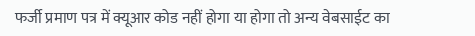फर्जी प्रमाण पत्र में क्यूआर कोड नहीं होगा या होगा तो अन्य वेबसाईट का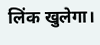लिंक खुलेगा।